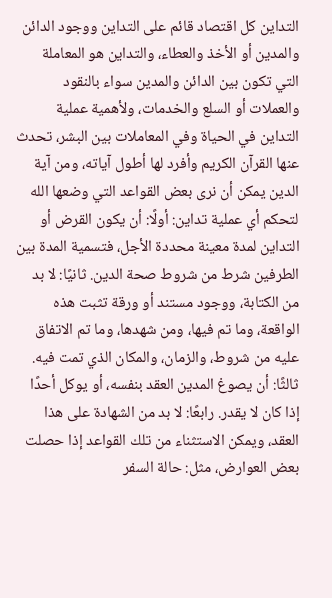التداين كل اقتصاد قائم على التداين ووجود الدائن والمدين أو الأخذ والعطاء، والتداين هو المعاملة التي تكون بين الدائن والمدين سواء بالنقود والعملات أو السلع والخدمات، ولأهمية عملية التداين في الحياة وفي المعاملات بين البشر، تحدث عنها القرآن الكريم وأفرد لها أطول آياته، ومن آية الدين يمكن أن نرى بعض القواعد التي وضعها الله لتحكم أي عملية تداين: أولًا: أن يكون القرض أو التداين لمدة معينة محددة الأجل، فتسمية المدة بين الطرفين شرط من شروط صحة الدين. ثانيًا: لا بد من الكتابة، ووجود مستند أو ورقة تثبت هذه الواقعة، وما تم فيها، ومن شهدها، وما تم الاتفاق عليه من شروط، والزمان، والمكان الذي تمت فيه. ثالثًا: أن يصوغ المدين العقد بنفسه، أو يوكل أحدًا إذا كان لا يقدر. رابعًا: لا بد من الشهادة على هذا العقد، ويمكن الاستثناء من تلك القواعد إذا حصلت بعض العوارض، مثل: حالة السفر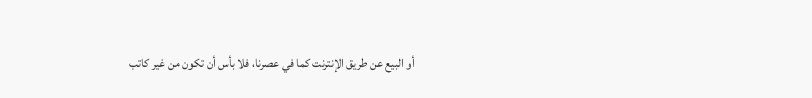أو البيع عن طريق الإنترنت كما في عصرنا، فلا بأس أن تكون من غير كاتب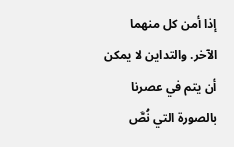إذا أمن كل منهما الآخر. والتداين لا يمكن أن يتم في عصرنا بالصورة التي نُصَّ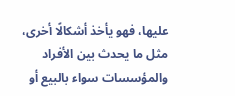عليها، فهو يأخذ أشكالًا أخرى، مثل ما يحدث بين الأفراد والمؤسسات سواء بالبيع أو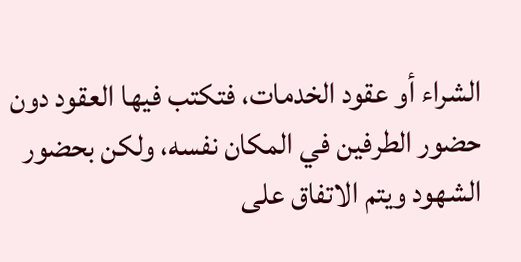الشراء أو عقود الخدمات، فتكتب فيها العقود دون حضور الطرفين في المكان نفسه، ولكن بحضور الشهود ويتم الاتفاق على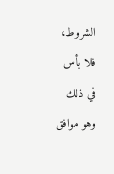الشروط، فلا بأس في ذلك وهو موافق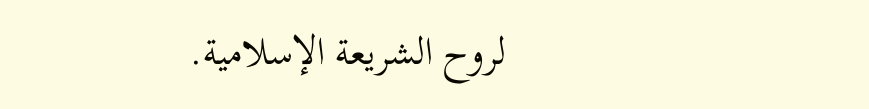لروح الشريعة الإسلامية.